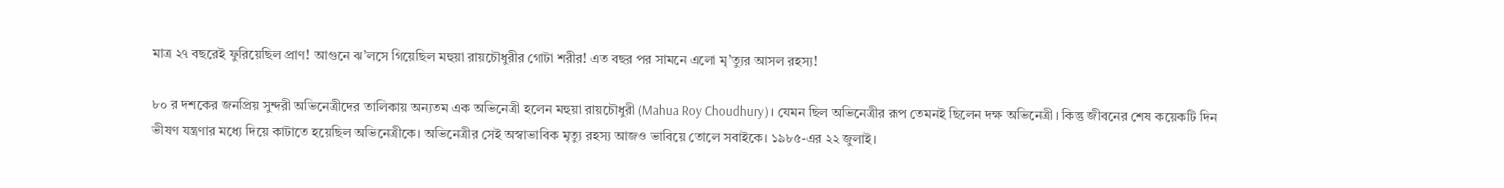মাত্র ২৭ বছরেই ফুরিয়েছিল প্রাণ! আগুনে ঝ’লসে গিয়েছিল মহুয়া রায়চৌধুরীর গোটা শরীর! এত বছর পর সামনে এলো মৃ’ত্যুর আসল রহস্য!

৮০ র দশকের জনপ্রিয় সুন্দরী অভিনেত্রীদের তালিকায় অন্যতম এক অভিনেত্রী হলেন মহুয়া রায়চৌধুরী (Mahua Roy Choudhury)। যেমন ছিল অভিনেত্রীর রূপ তেমনই ছিলেন দক্ষ অভিনেত্রী। কিন্তু জীবনের শেষ কয়েকটি দিন ভীষণ যন্ত্রণার মধ্যে দিয়ে কাটাতে হয়েছিল অভিনেত্রীকে। অভিনেত্রীর সেই অস্বাভাবিক মৃত্যু রহস্য আজও ভাবিয়ে তোলে সবাইকে। ১৯৮৫-এর ২২ জুলাই।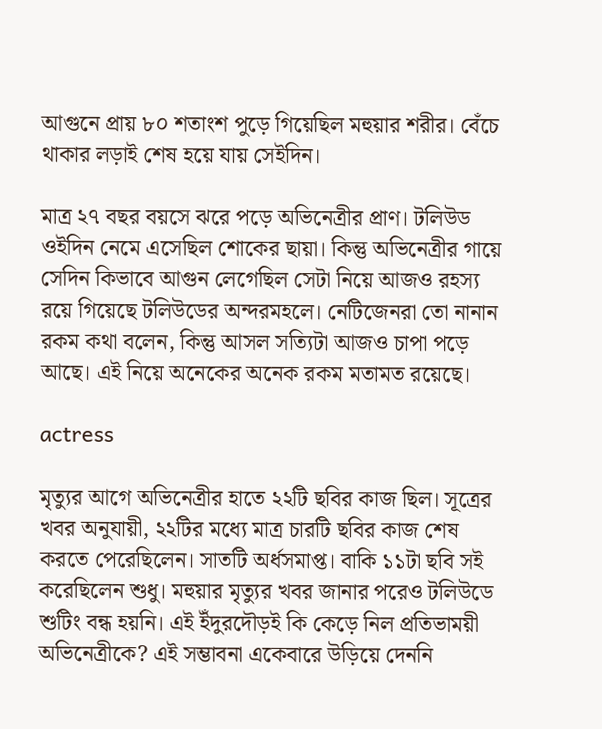আগুনে প্রায় ৮০ শতাংশ পুড়ে গিয়েছিল মহুয়ার শরীর। বেঁচে থাকার লড়াই শেষ হয়ে যায় সেইদিন।

মাত্র ২৭ বছর বয়সে ঝরে পড়ে অভিনেত্রীর প্রাণ। টলিউড ওইদিন নেমে এসেছিল শোকের ছায়া। কিন্তু অভিনেত্রীর গায়ে সেদিন কিভাবে আগুন লেগেছিল সেটা নিয়ে আজও রহস্য রয়ে গিয়েছে টলিউডের অন্দরমহলে। নেটিজেনরা তো নানান রকম কথা বলেন, কিন্তু আসল সত্যিটা আজও চাপা পড়ে আছে। এই নিয়ে অনেকের অনেক রকম মতামত রয়েছে।

actress

মৃত্যুর আগে অভিনেত্রীর হাতে ২২টি ছবির কাজ ছিল। সূত্রের খবর অনুযায়ী, ২২টির মধ্যে মাত্র চারটি ছবির কাজ শেষ করতে পেরেছিলেন। সাতটি অর্ধসমাপ্ত। বাকি ১১টা ছবি সই করেছিলেন শুধু। মহুয়ার মৃত্যুর খবর জানার পরেও টলিউডে শুটিং বন্ধ হয়নি। এই ইঁদুরদৌড়ই কি কেড়ে নিল প্রতিভাময়ী অভিনেত্রীকে? এই সম্ভাবনা একেবারে উড়িয়ে দেননি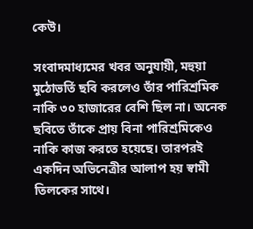কেউ।

সংবাদমাধ্যমের খবর অনুযায়ী, মহুয়া মুঠোভর্তি ছবি করলেও তাঁর পারিশ্রমিক নাকি ৩০ হাজারের বেশি ছিল না। অনেক ছবিতে তাঁকে প্রায় বিনা পারিশ্রমিকেও নাকি কাজ করতে হয়েছে। তারপরই একদিন অভিনেত্রীর আলাপ হয় স্বামী তিলকের সাথে।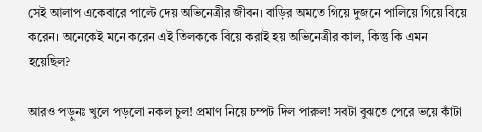সেই আলাপ একেবারে পাল্টে দেয় অভিনেত্রীর জীবন। বাড়ির অমতে গিয়ে দুজনে পালিয়ে গিয়ে বিয়ে করেন। অনেকেই মনে করেন এই তিলককে বিয়ে করাই হয় অভিনেত্রীর কাল, কিন্তু কি এমন হয়েছিল?

আরও পড়ুনঃ খুলে পড়লো নকল চুল! প্রমাণ নিয়ে চম্পট দিল পারুল! সবটা বুঝতে পেরে ভয়ে কাঁটা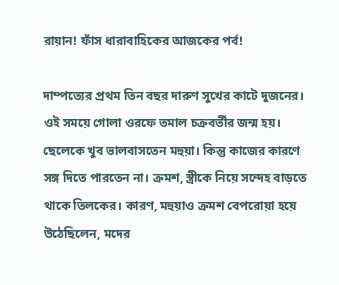রায়ান! ফাঁস ধারাবাহিকের আজকের পর্ব!

দাম্পত্যের প্রথম তিন বছর দারুণ সুখের কাটে দুজনের। ওই সময়ে গোলা ওরফে তমাল চক্রবর্তীর জন্ম হয়। ছেলেকে খুব ভালবাসতেন মহুয়া। কিন্তু কাজের কারণে সঙ্গ দিতে পারতেন না। ক্রমশ, স্ত্রীকে নিয়ে সন্দেহ বাড়তে থাকে তিলকের। কারণ, মহুয়াও ক্রমশ বেপরোয়া হয়ে উঠেছিলেন, মদের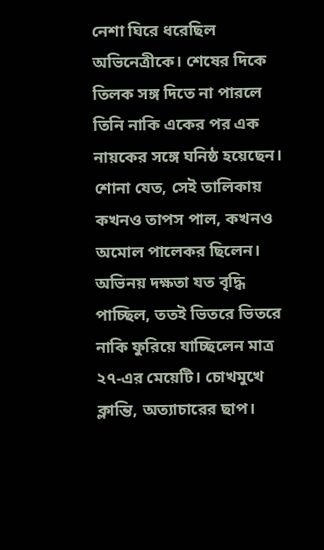নেশা ঘিরে ধরেছিল অভিনেত্রীকে। শেষের দিকে তিলক সঙ্গ দিতে না পারলে তিনি নাকি একের পর এক নায়কের সঙ্গে ঘনিষ্ঠ হয়েছেন। শোনা যেত, সেই তালিকায় কখনও তাপস পাল, কখনও অমোল পালেকর ছিলেন। অভিনয় দক্ষতা যত বৃদ্ধি পাচ্ছিল, ততই ভিতরে ভিতরে নাকি ফুরিয়ে যাচ্ছিলেন মাত্র ২৭-এর মেয়েটি। চোখমুখে ক্লান্তি, অত্যাচারের ছাপ।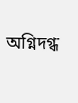অগ্নিদগ্ধ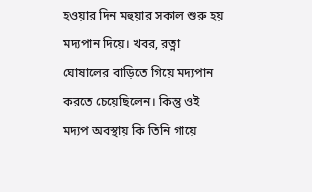হওয়ার দিন মহুয়ার সকাল শুরু হয় মদ্যপান দিয়ে। খবর, রত্না ঘোষালের বাড়িতে গিয়ে মদ্যপান করতে চেয়েছিলেন। কিন্তু ওই মদ্যপ অবস্থায় কি তিনি গায়ে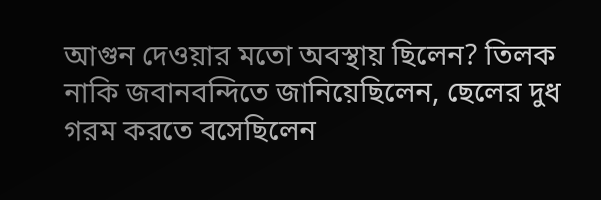আগুন দেওয়ার মতো অবস্থায় ছিলেন? তিলক নাকি জবানবন্দিতে জানিয়েছিলেন, ছেলের দুধ গরম করতে বসেছিলেন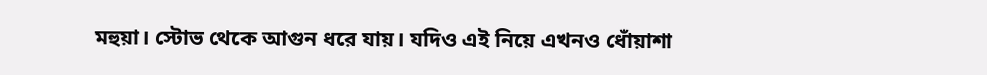মহুয়া। স্টোভ থেকে আগুন ধরে যায়। যদিও এই নিয়ে এখনও ধোঁয়াশা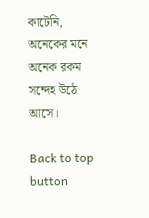কাটেনি, অনেকের মনে অনেক রকম সন্দেহ উঠে আসে।

Back to top button